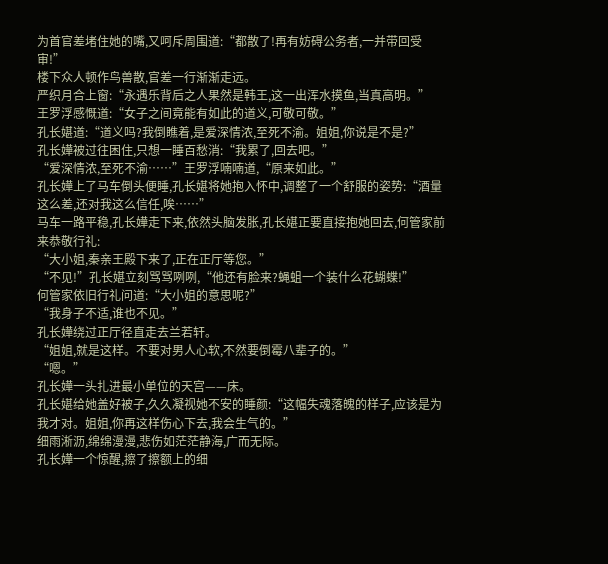为首官差堵住她的嘴,又呵斥周围道:“都散了!再有妨碍公务者,一并带回受审!”
楼下众人顿作鸟兽散,官差一行渐渐走远。
严织月合上窗:“永遇乐背后之人果然是韩王,这一出浑水摸鱼,当真高明。”
王罗浮感慨道:“女子之间竟能有如此的道义,可敬可敬。”
孔长媅道:“道义吗?我倒瞧着,是爱深情浓,至死不渝。姐姐,你说是不是?”
孔长嬅被过往困住,只想一睡百愁消:“我累了,回去吧。”
“爱深情浓,至死不渝……”王罗浮喃喃道,“原来如此。”
孔长嬅上了马车倒头便睡,孔长媅将她抱入怀中,调整了一个舒服的姿势:“酒量这么差,还对我这么信任,唉……”
马车一路平稳,孔长嬅走下来,依然头脑发胀,孔长媅正要直接抱她回去,何管家前来恭敬行礼:
“大小姐,秦亲王殿下来了,正在正厅等您。”
“不见!”孔长媅立刻骂骂咧咧,“他还有脸来?蝇蛆一个装什么花蝴蝶!”
何管家依旧行礼问道:“大小姐的意思呢?”
“我身子不适,谁也不见。”
孔长嬅绕过正厅径直走去兰若轩。
“姐姐,就是这样。不要对男人心软,不然要倒霉八辈子的。”
“嗯。”
孔长嬅一头扎进最小单位的天宫——床。
孔长媅给她盖好被子,久久凝视她不安的睡颜:“这幅失魂落魄的样子,应该是为我才对。姐姐,你再这样伤心下去,我会生气的。”
细雨淅沥,绵绵漫漫,悲伤如茫茫静海,广而无际。
孔长嬅一个惊醒,擦了擦额上的细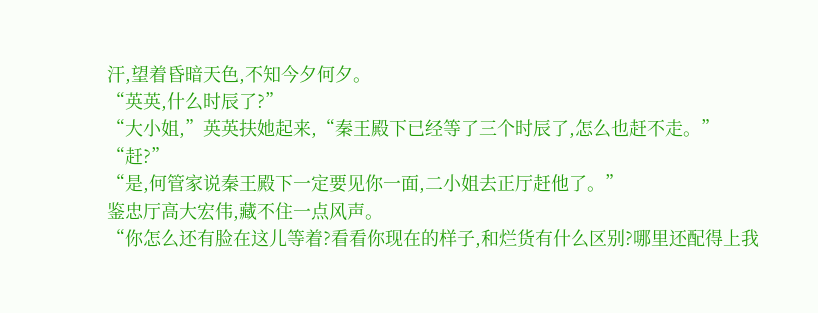汗,望着昏暗天色,不知今夕何夕。
“英英,什么时辰了?”
“大小姐,”英英扶她起来,“秦王殿下已经等了三个时辰了,怎么也赶不走。”
“赶?”
“是,何管家说秦王殿下一定要见你一面,二小姐去正厅赶他了。”
鉴忠厅高大宏伟,藏不住一点风声。
“你怎么还有脸在这儿等着?看看你现在的样子,和烂货有什么区别?哪里还配得上我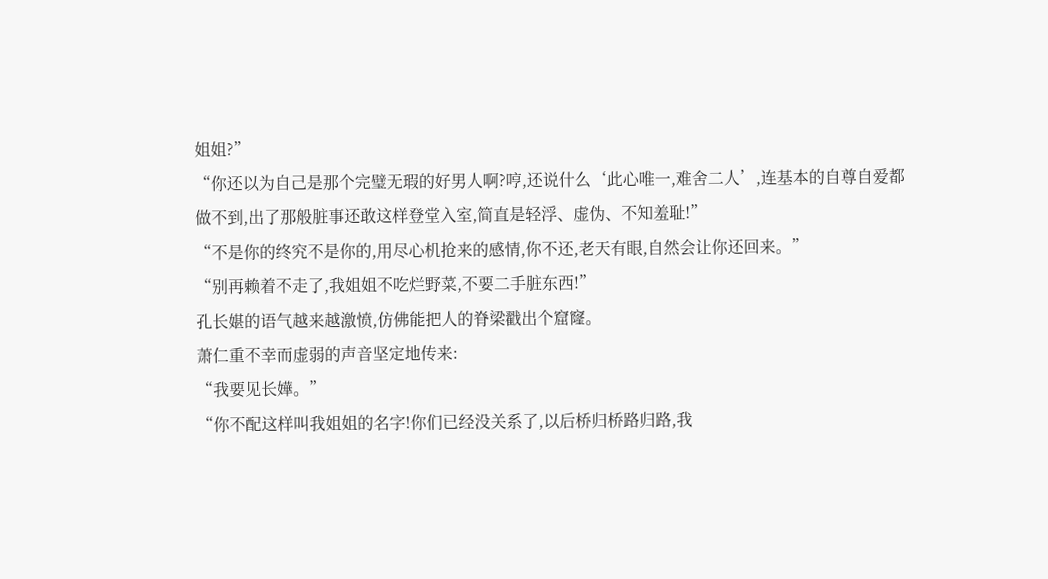姐姐?”
“你还以为自己是那个完璧无瑕的好男人啊?哼,还说什么‘此心唯一,难舍二人’,连基本的自尊自爱都做不到,出了那般脏事还敢这样登堂入室,简直是轻浮、虚伪、不知羞耻!”
“不是你的终究不是你的,用尽心机抢来的感情,你不还,老天有眼,自然会让你还回来。”
“别再赖着不走了,我姐姐不吃烂野菜,不要二手脏东西!”
孔长媅的语气越来越激愤,仿佛能把人的脊梁戳出个窟窿。
萧仁重不幸而虚弱的声音坚定地传来:
“我要见长嬅。”
“你不配这样叫我姐姐的名字!你们已经没关系了,以后桥归桥路归路,我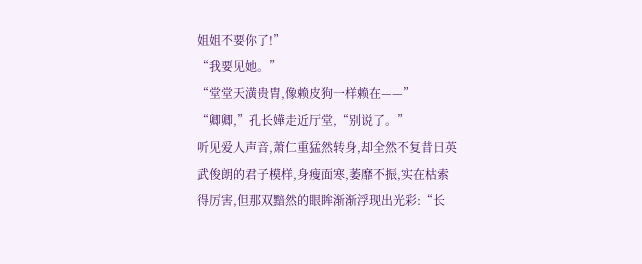姐姐不要你了!”
“我要见她。”
“堂堂天潢贵胄,像赖皮狗一样赖在——”
“卿卿,”孔长嬅走近厅堂,“别说了。”
听见爱人声音,萧仁重猛然转身,却全然不复昔日英武俊朗的君子模样,身瘦面寒,萎靡不振,实在枯索得厉害,但那双黯然的眼眸渐渐浮现出光彩:“长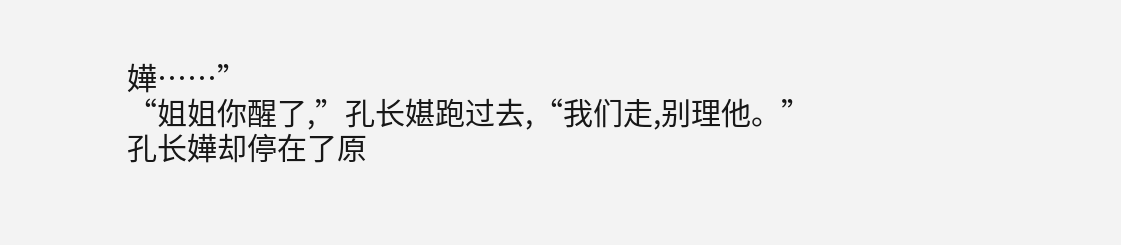嬅……”
“姐姐你醒了,”孔长媅跑过去,“我们走,别理他。”
孔长嬅却停在了原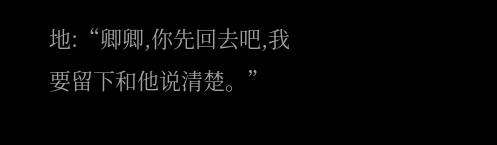地:“卿卿,你先回去吧,我要留下和他说清楚。”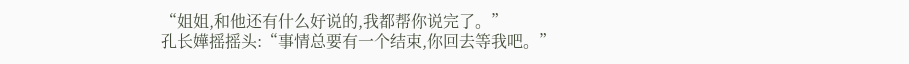“姐姐,和他还有什么好说的,我都帮你说完了。”
孔长嬅摇摇头:“事情总要有一个结束,你回去等我吧。”